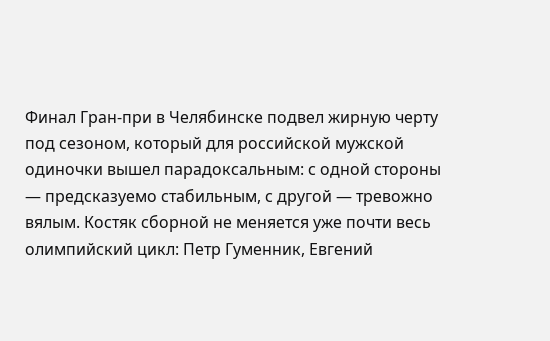Финал Гран-при в Челябинске подвел жирную черту под сезоном, который для российской мужской одиночки вышел парадоксальным: с одной стороны — предсказуемо стабильным, с другой — тревожно вялым. Костяк сборной не меняется уже почти весь олимпийский цикл: Петр Гуменник, Евгений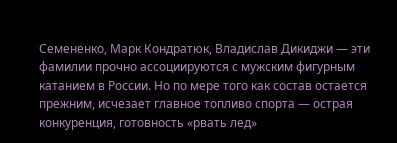Семененко, Марк Кондратюк, Владислав Дикиджи — эти фамилии прочно ассоциируются с мужским фигурным катанием в России. Но по мере того как состав остается прежним, исчезает главное топливо спорта — острая конкуренция, готовность «рвать лед»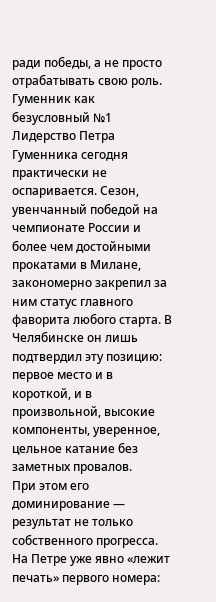ради победы, а не просто отрабатывать свою роль.
Гуменник как безусловный №1
Лидерство Петра Гуменника сегодня практически не оспаривается. Сезон, увенчанный победой на чемпионате России и более чем достойными прокатами в Милане, закономерно закрепил за ним статус главного фаворита любого старта. В Челябинске он лишь подтвердил эту позицию: первое место и в короткой, и в произвольной, высокие компоненты, уверенное, цельное катание без заметных провалов.
При этом его доминирование — результат не только собственного прогресса. На Петре уже явно «лежит печать» первого номера: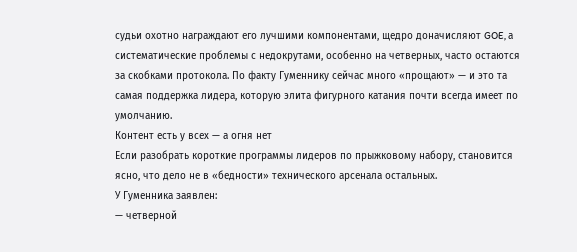судьи охотно награждают его лучшими компонентами, щедро доначисляют GOE, а систематические проблемы с недокрутами, особенно на четверных, часто остаются за скобками протокола. По факту Гуменнику сейчас много «прощают» — и это та самая поддержка лидера, которую элита фигурного катания почти всегда имеет по умолчанию.
Контент есть у всех — а огня нет
Если разобрать короткие программы лидеров по прыжковому набору, становится ясно, что дело не в «бедности» технического арсенала остальных.
У Гуменника заявлен:
— четверной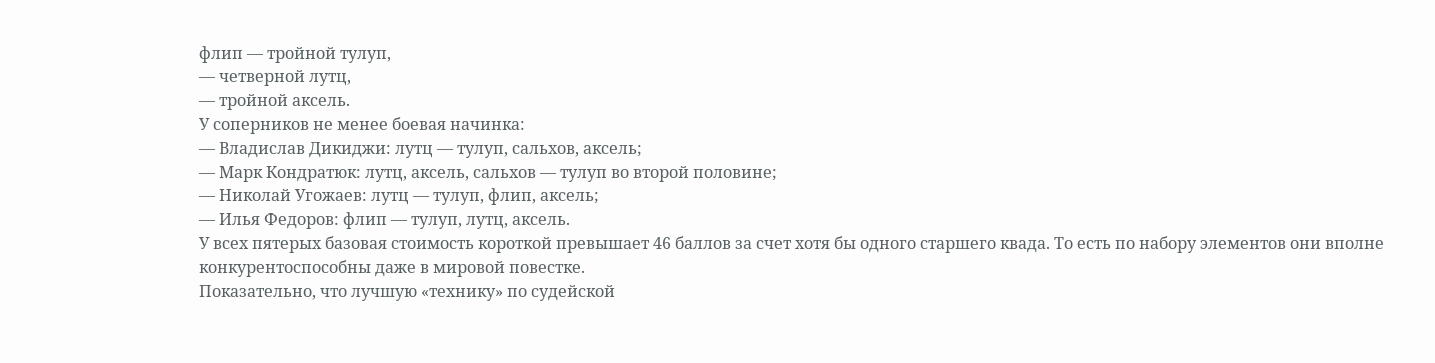флип — тройной тулуп,
— четверной лутц,
— тройной аксель.
У соперников не менее боевая начинка:
— Владислав Дикиджи: лутц — тулуп, сальхов, аксель;
— Марк Кондратюк: лутц, аксель, сальхов — тулуп во второй половине;
— Николай Угожаев: лутц — тулуп, флип, аксель;
— Илья Федоров: флип — тулуп, лутц, аксель.
У всех пятерых базовая стоимость короткой превышает 46 баллов за счет хотя бы одного старшего квада. То есть по набору элементов они вполне конкурентоспособны даже в мировой повестке.
Показательно, что лучшую «технику» по судейской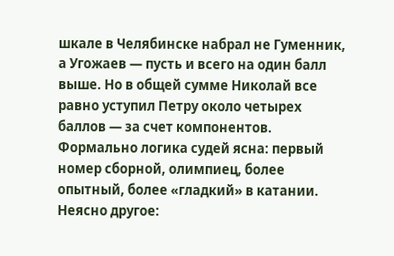шкале в Челябинске набрал не Гуменник, а Угожаев — пусть и всего на один балл выше. Но в общей сумме Николай все равно уступил Петру около четырех баллов — за счет компонентов. Формально логика судей ясна: первый номер сборной, олимпиец, более опытный, более «гладкий» в катании. Неясно другое: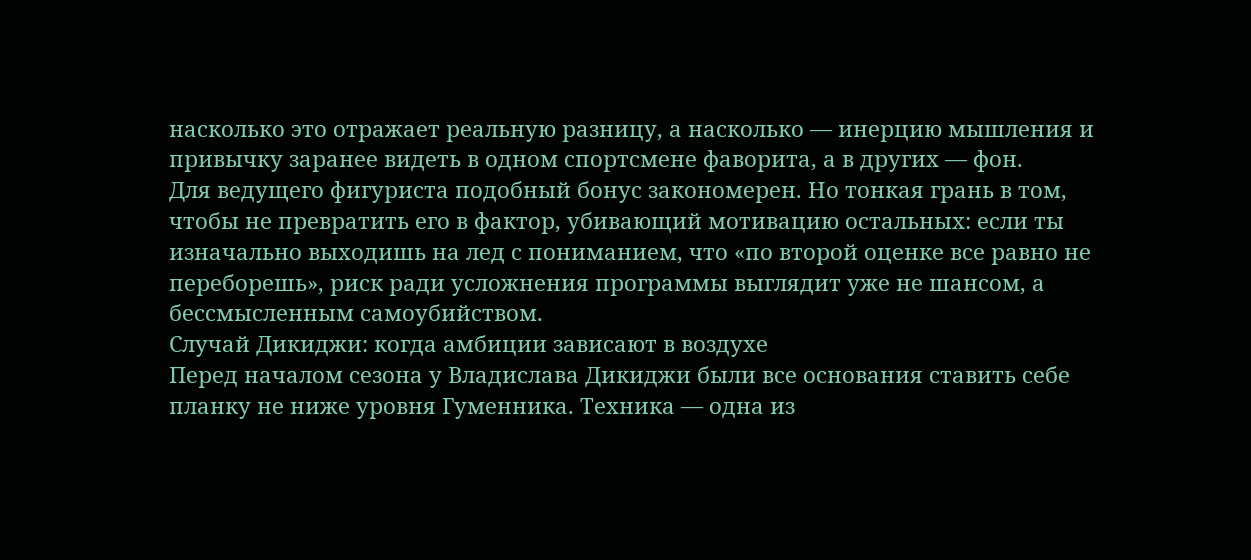насколько это отражает реальную разницу, а насколько — инерцию мышления и привычку заранее видеть в одном спортсмене фаворита, а в других — фон.
Для ведущего фигуриста подобный бонус закономерен. Но тонкая грань в том, чтобы не превратить его в фактор, убивающий мотивацию остальных: если ты изначально выходишь на лед с пониманием, что «по второй оценке все равно не переборешь», риск ради усложнения программы выглядит уже не шансом, а бессмысленным самоубийством.
Случай Дикиджи: когда амбиции зависают в воздухе
Перед началом сезона у Владислава Дикиджи были все основания ставить себе планку не ниже уровня Гуменника. Техника — одна из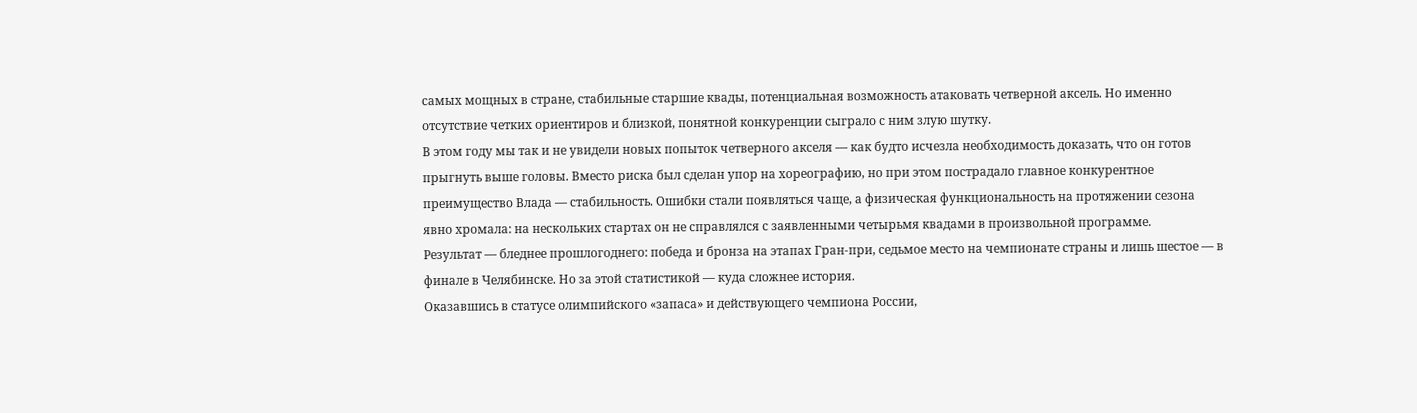самых мощных в стране, стабильные старшие квады, потенциальная возможность атаковать четверной аксель. Но именно отсутствие четких ориентиров и близкой, понятной конкуренции сыграло с ним злую шутку.
В этом году мы так и не увидели новых попыток четверного акселя — как будто исчезла необходимость доказать, что он готов прыгнуть выше головы. Вместо риска был сделан упор на хореографию, но при этом пострадало главное конкурентное преимущество Влада — стабильность. Ошибки стали появляться чаще, а физическая функциональность на протяжении сезона явно хромала: на нескольких стартах он не справлялся с заявленными четырьмя квадами в произвольной программе.
Результат — бледнее прошлогоднего: победа и бронза на этапах Гран-при, седьмое место на чемпионате страны и лишь шестое — в финале в Челябинске. Но за этой статистикой — куда сложнее история.
Оказавшись в статусе олимпийского «запаса» и действующего чемпиона России,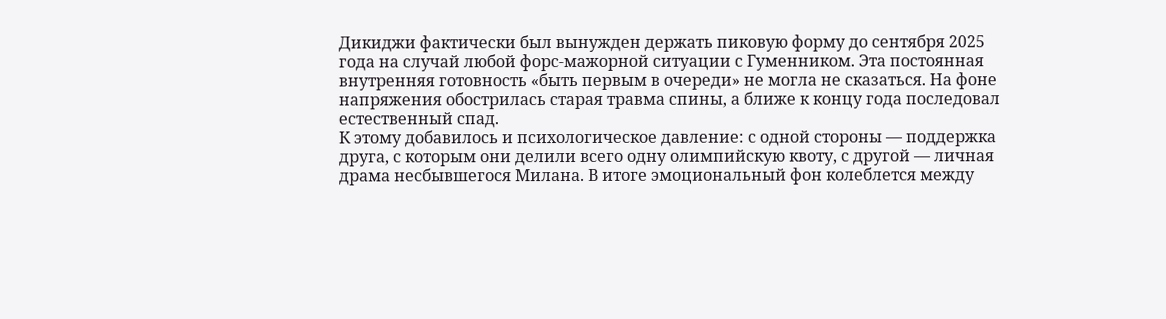Дикиджи фактически был вынужден держать пиковую форму до сентября 2025 года на случай любой форс-мажорной ситуации с Гуменником. Эта постоянная внутренняя готовность «быть первым в очереди» не могла не сказаться. На фоне напряжения обострилась старая травма спины, а ближе к концу года последовал естественный спад.
К этому добавилось и психологическое давление: с одной стороны — поддержка друга, с которым они делили всего одну олимпийскую квоту, с другой — личная драма несбывшегося Милана. В итоге эмоциональный фон колеблется между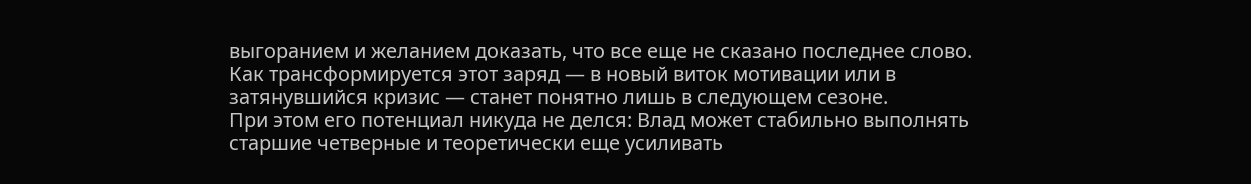выгоранием и желанием доказать, что все еще не сказано последнее слово. Как трансформируется этот заряд — в новый виток мотивации или в затянувшийся кризис — станет понятно лишь в следующем сезоне.
При этом его потенциал никуда не делся: Влад может стабильно выполнять старшие четверные и теоретически еще усиливать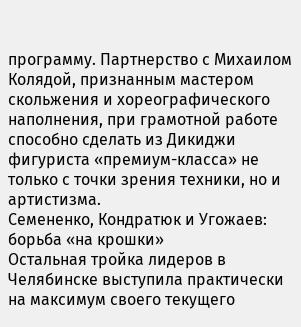программу. Партнерство с Михаилом Колядой, признанным мастером скольжения и хореографического наполнения, при грамотной работе способно сделать из Дикиджи фигуриста «премиум-класса» не только с точки зрения техники, но и артистизма.
Семененко, Кондратюк и Угожаев: борьба «на крошки»
Остальная тройка лидеров в Челябинске выступила практически на максимум своего текущего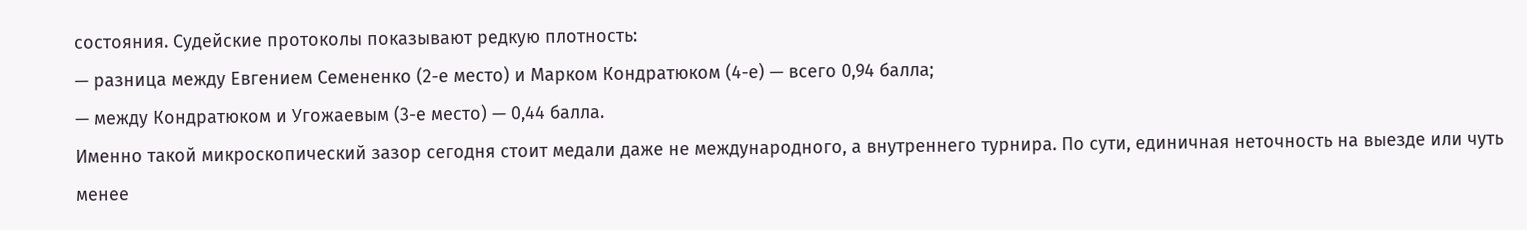состояния. Судейские протоколы показывают редкую плотность:
— разница между Евгением Семененко (2-е место) и Марком Кондратюком (4-е) — всего 0,94 балла;
— между Кондратюком и Угожаевым (3-е место) — 0,44 балла.
Именно такой микроскопический зазор сегодня стоит медали даже не международного, а внутреннего турнира. По сути, единичная неточность на выезде или чуть менее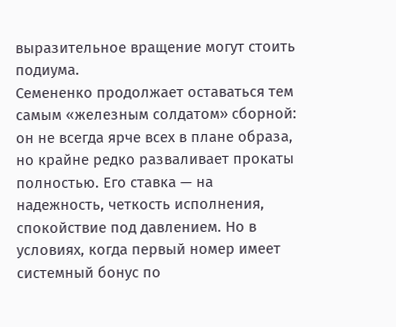выразительное вращение могут стоить подиума.
Семененко продолжает оставаться тем самым «железным солдатом» сборной: он не всегда ярче всех в плане образа, но крайне редко разваливает прокаты полностью. Его ставка — на надежность, четкость исполнения, спокойствие под давлением. Но в условиях, когда первый номер имеет системный бонус по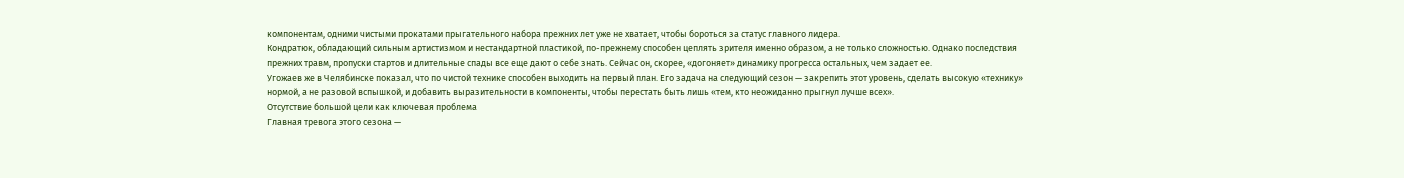компонентам, одними чистыми прокатами прыгательного набора прежних лет уже не хватает, чтобы бороться за статус главного лидера.
Кондратюк, обладающий сильным артистизмом и нестандартной пластикой, по-прежнему способен цеплять зрителя именно образом, а не только сложностью. Однако последствия прежних травм, пропуски стартов и длительные спады все еще дают о себе знать. Сейчас он, скорее, «догоняет» динамику прогресса остальных, чем задает ее.
Угожаев же в Челябинске показал, что по чистой технике способен выходить на первый план. Его задача на следующий сезон — закрепить этот уровень, сделать высокую «технику» нормой, а не разовой вспышкой, и добавить выразительности в компоненты, чтобы перестать быть лишь «тем, кто неожиданно прыгнул лучше всех».
Отсутствие большой цели как ключевая проблема
Главная тревога этого сезона —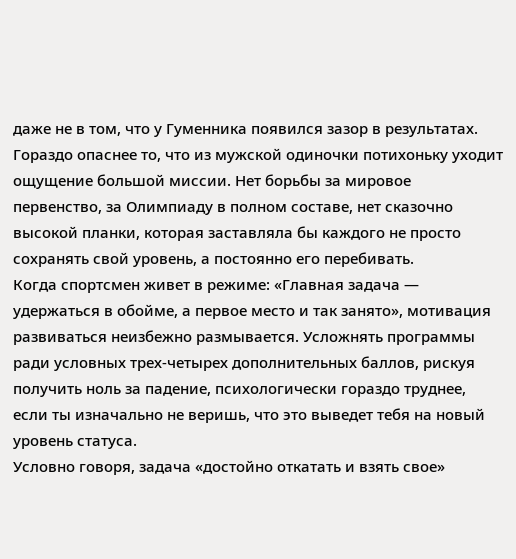даже не в том, что у Гуменника появился зазор в результатах. Гораздо опаснее то, что из мужской одиночки потихоньку уходит ощущение большой миссии. Нет борьбы за мировое первенство, за Олимпиаду в полном составе, нет сказочно высокой планки, которая заставляла бы каждого не просто сохранять свой уровень, а постоянно его перебивать.
Когда спортсмен живет в режиме: «Главная задача — удержаться в обойме, а первое место и так занято», мотивация развиваться неизбежно размывается. Усложнять программы ради условных трех-четырех дополнительных баллов, рискуя получить ноль за падение, психологически гораздо труднее, если ты изначально не веришь, что это выведет тебя на новый уровень статуса.
Условно говоря, задача «достойно откатать и взять свое»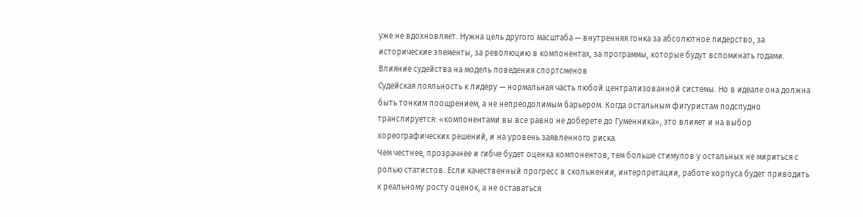уже не вдохновляет. Нужна цель другого масштаба — внутренняя гонка за абсолютное лидерство, за исторические элементы, за революцию в компонентах, за программы, которые будут вспоминать годами.
Влияние судейства на модель поведения спортсменов
Судейская лояльность к лидеру — нормальная часть любой централизованной системы. Но в идеале она должна быть тонким поощрением, а не непреодолимым барьером. Когда остальным фигуристам подспудно транслируется: «компонентами вы все равно не доберете до Гуменника», это влияет и на выбор хореографических решений, и на уровень заявленного риска.
Чем честнее, прозрачнее и гибче будет оценка компонентов, тем больше стимулов у остальных не мириться с ролью статистов. Если качественный прогресс в скольжении, интерпретации, работе корпуса будет приводить к реальному росту оценок, а не оставаться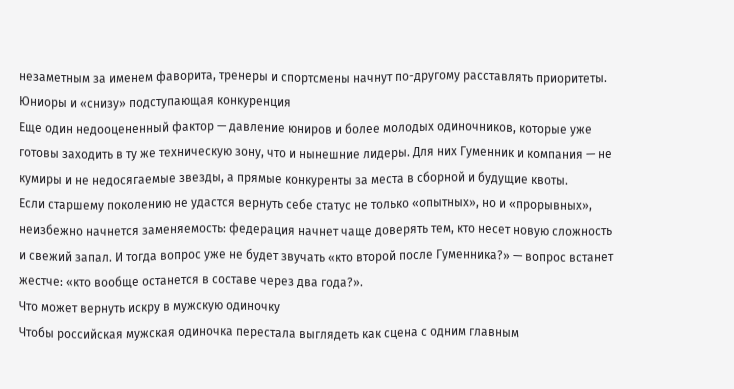незаметным за именем фаворита, тренеры и спортсмены начнут по-другому расставлять приоритеты.
Юниоры и «снизу» подступающая конкуренция
Еще один недооцененный фактор — давление юниров и более молодых одиночников, которые уже готовы заходить в ту же техническую зону, что и нынешние лидеры. Для них Гуменник и компания — не кумиры и не недосягаемые звезды, а прямые конкуренты за места в сборной и будущие квоты.
Если старшему поколению не удастся вернуть себе статус не только «опытных», но и «прорывных», неизбежно начнется заменяемость: федерация начнет чаще доверять тем, кто несет новую сложность и свежий запал. И тогда вопрос уже не будет звучать «кто второй после Гуменника?» — вопрос встанет жестче: «кто вообще останется в составе через два года?».
Что может вернуть искру в мужскую одиночку
Чтобы российская мужская одиночка перестала выглядеть как сцена с одним главным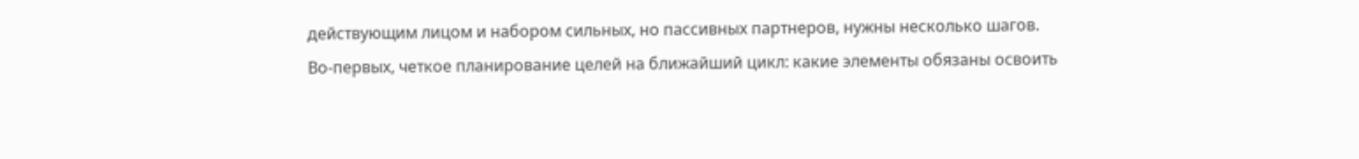действующим лицом и набором сильных, но пассивных партнеров, нужны несколько шагов.
Во-первых, четкое планирование целей на ближайший цикл: какие элементы обязаны освоить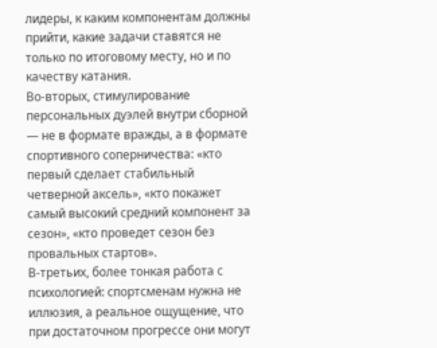лидеры, к каким компонентам должны прийти, какие задачи ставятся не только по итоговому месту, но и по качеству катания.
Во-вторых, стимулирование персональных дуэлей внутри сборной — не в формате вражды, а в формате спортивного соперничества: «кто первый сделает стабильный четверной аксель», «кто покажет самый высокий средний компонент за сезон», «кто проведет сезон без провальных стартов».
В-третьих, более тонкая работа с психологией: спортсменам нужна не иллюзия, а реальное ощущение, что при достаточном прогрессе они могут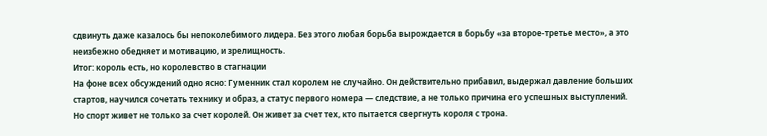сдвинуть даже казалось бы непоколебимого лидера. Без этого любая борьба вырождается в борьбу «за второе-третье место», а это неизбежно обедняет и мотивацию, и зрелищность.
Итог: король есть, но королевство в стагнации
На фоне всех обсуждений одно ясно: Гуменник стал королем не случайно. Он действительно прибавил, выдержал давление больших стартов, научился сочетать технику и образ, а статус первого номера — следствие, а не только причина его успешных выступлений.
Но спорт живет не только за счет королей. Он живет за счет тех, кто пытается свергнуть короля с трона.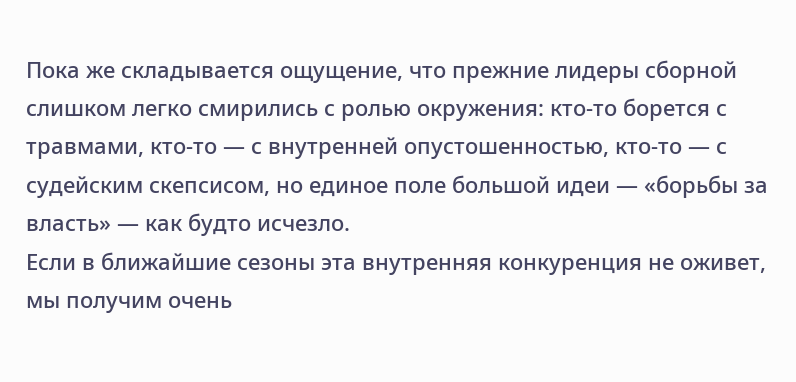Пока же складывается ощущение, что прежние лидеры сборной слишком легко смирились с ролью окружения: кто-то борется с травмами, кто-то — с внутренней опустошенностью, кто-то — с судейским скепсисом, но единое поле большой идеи — «борьбы за власть» — как будто исчезло.
Если в ближайшие сезоны эта внутренняя конкуренция не оживет, мы получим очень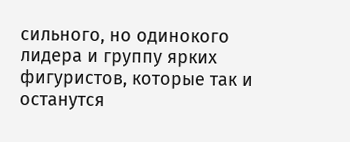сильного, но одинокого лидера и группу ярких фигуристов, которые так и останутся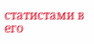статистами в его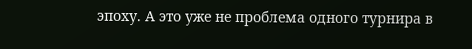эпоху. А это уже не проблема одного турнира в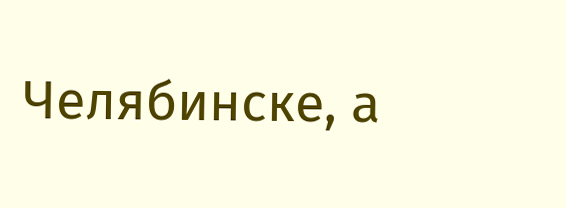Челябинске, а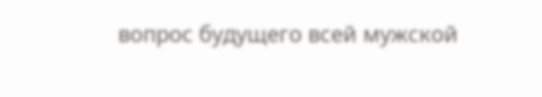вопрос будущего всей мужской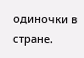одиночки в стране.